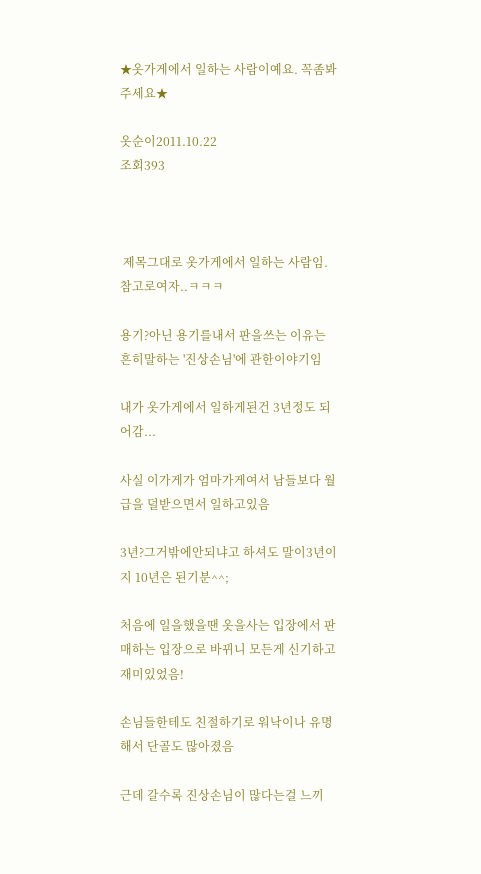★옷가게에서 일하는 사람이예요. 꼭좀봐주세요★

옷순이2011.10.22
조회393



 제목그대로 옷가게에서 일하는 사람임. 참고로여자..ㅋㅋㅋ

용기?아닌 용기를내서 판을쓰는 이유는 흔히말하는 '진상손님'에 관한이야기임

내가 옷가게에서 일하게된건 3년정도 되어감...

사실 이가게가 엄마가게여서 남들보다 월급을 덜받으면서 일하고있음

3년?그거밖에안되냐고 하셔도 말이3년이지 10년은 된기분^^;

처음에 일을했을땐 옷을사는 입장에서 판매하는 입장으로 바뀌니 모든게 신기하고 재미있었음!

손님들한테도 친절하기로 워낙이나 유명해서 단골도 많아졌음

근데 갈수록 진상손님이 많다는걸 느끼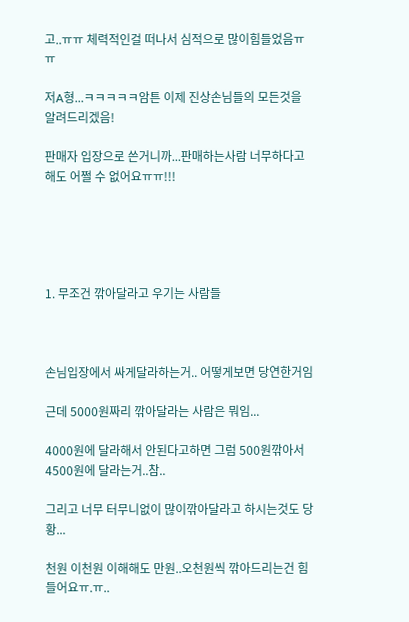고..ㅠㅠ 체력적인걸 떠나서 심적으로 많이힘들었음ㅠㅠ

저A형...ㅋㅋㅋㅋㅋ암튼 이제 진상손님들의 모든것을 알려드리겠음!

판매자 입장으로 쓴거니까...판매하는사람 너무하다고해도 어쩔 수 없어요ㅠㅠ!!!





1. 무조건 깎아달라고 우기는 사람들



손님입장에서 싸게달라하는거.. 어떻게보면 당연한거임

근데 5000원짜리 깎아달라는 사람은 뭐임...

4000원에 달라해서 안된다고하면 그럼 500원깎아서 4500원에 달라는거..참..

그리고 너무 터무니없이 많이깎아달라고 하시는것도 당황...

천원 이천원 이해해도 만원..오천원씩 깎아드리는건 힘들어요ㅠ.ㅠ..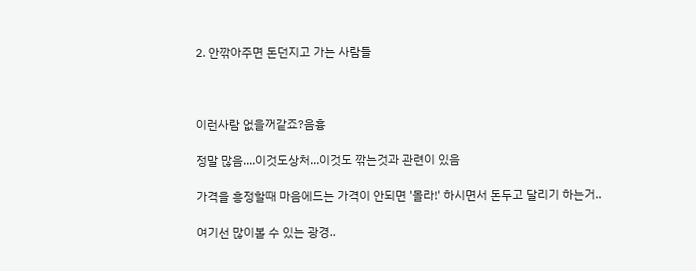2. 안깎아주면 돈던지고 가는 사람들



이런사람 없을꺼같죠?음흉

정말 많음....이것도상처...이것도 깎는것과 관련이 있음

가격을 흥정할때 마음에드는 가격이 안되면 '몰라!' 하시면서 돈두고 달리기 하는거..

여기선 많이볼 수 있는 광경..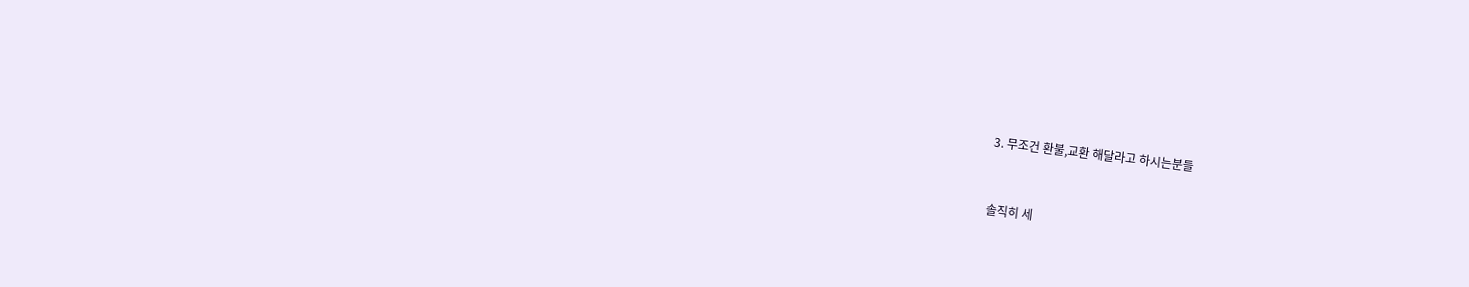3. 무조건 환불,교환 해달라고 하시는분들



솔직히 세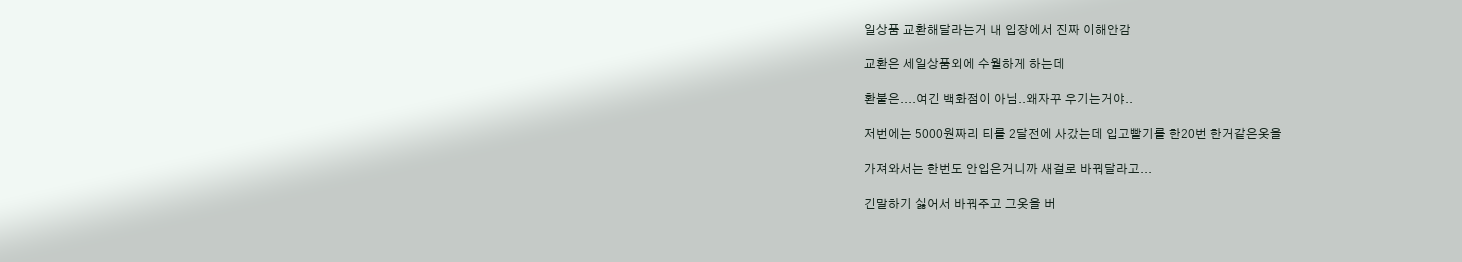일상품 교환해달라는거 내 입장에서 진짜 이해안감

교환은 세일상품외에 수월하게 하는데

환불은....여긴 백화점이 아님..왜자꾸 우기는거야..

저번에는 5000원짜리 티를 2달전에 사갔는데 입고빨기를 한20번 한거같은옷을

가져와서는 한번도 안입은거니까 새걸로 바꿔달라고...

긴말하기 싫어서 바꿔주고 그옷을 버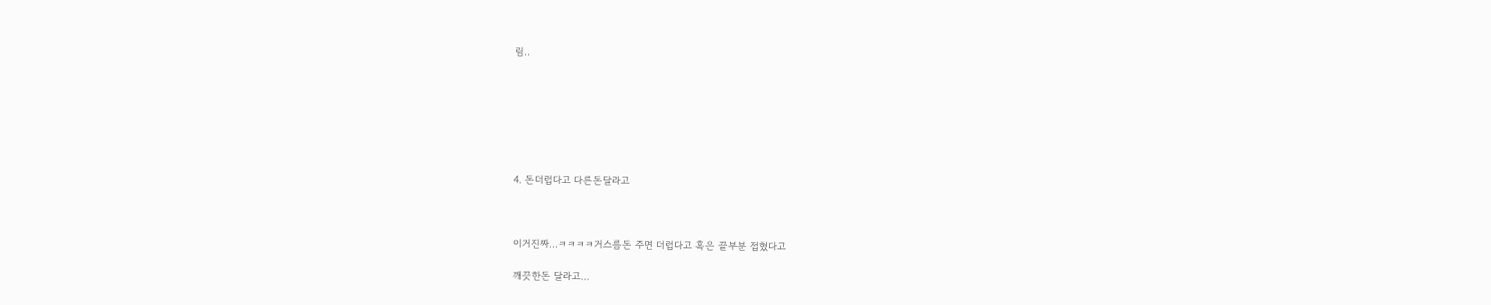림..







4. 돈더럽다고 다른돈달라고



이거진짜...ㅋㅋㅋㅋ거스름돈 주면 더럽다고 혹은 끝부분 접혔다고

깨끗한돈 달라고...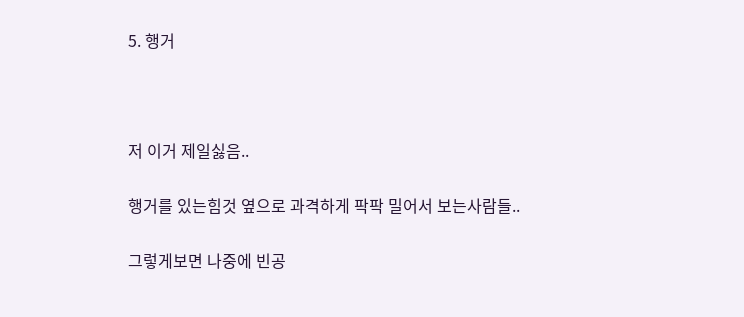5. 행거



저 이거 제일싫음..

행거를 있는힘것 옆으로 과격하게 팍팍 밀어서 보는사람들..

그렇게보면 나중에 빈공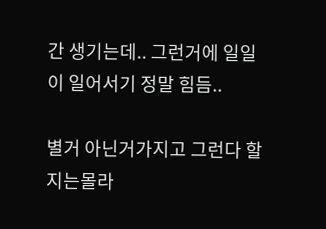간 생기는데.. 그런거에 일일이 일어서기 정말 힘듬..

별거 아닌거가지고 그런다 할지는몰라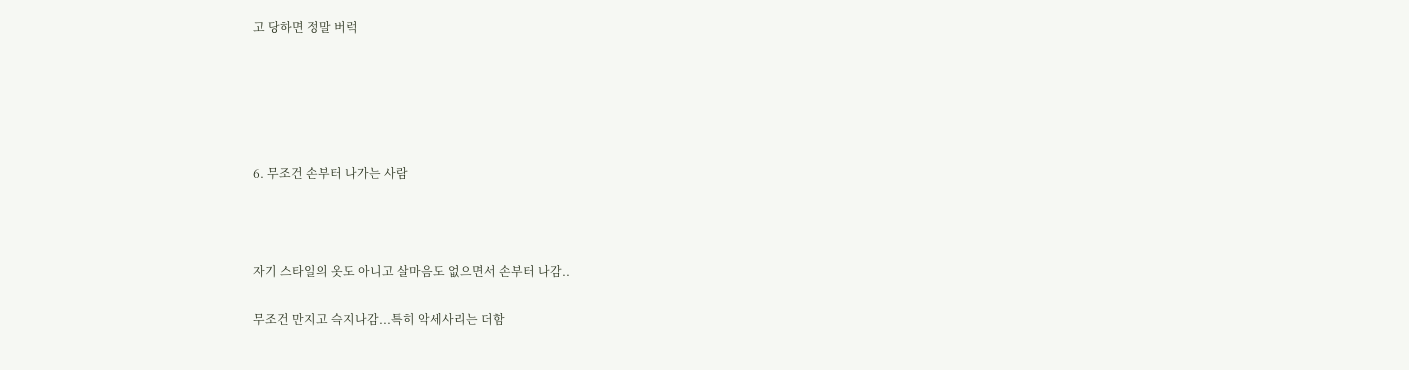고 당하면 정말 버럭





6. 무조건 손부터 나가는 사람



자기 스타일의 옷도 아니고 살마음도 없으면서 손부터 나감..

무조건 만지고 슥지나감...특히 악세사리는 더함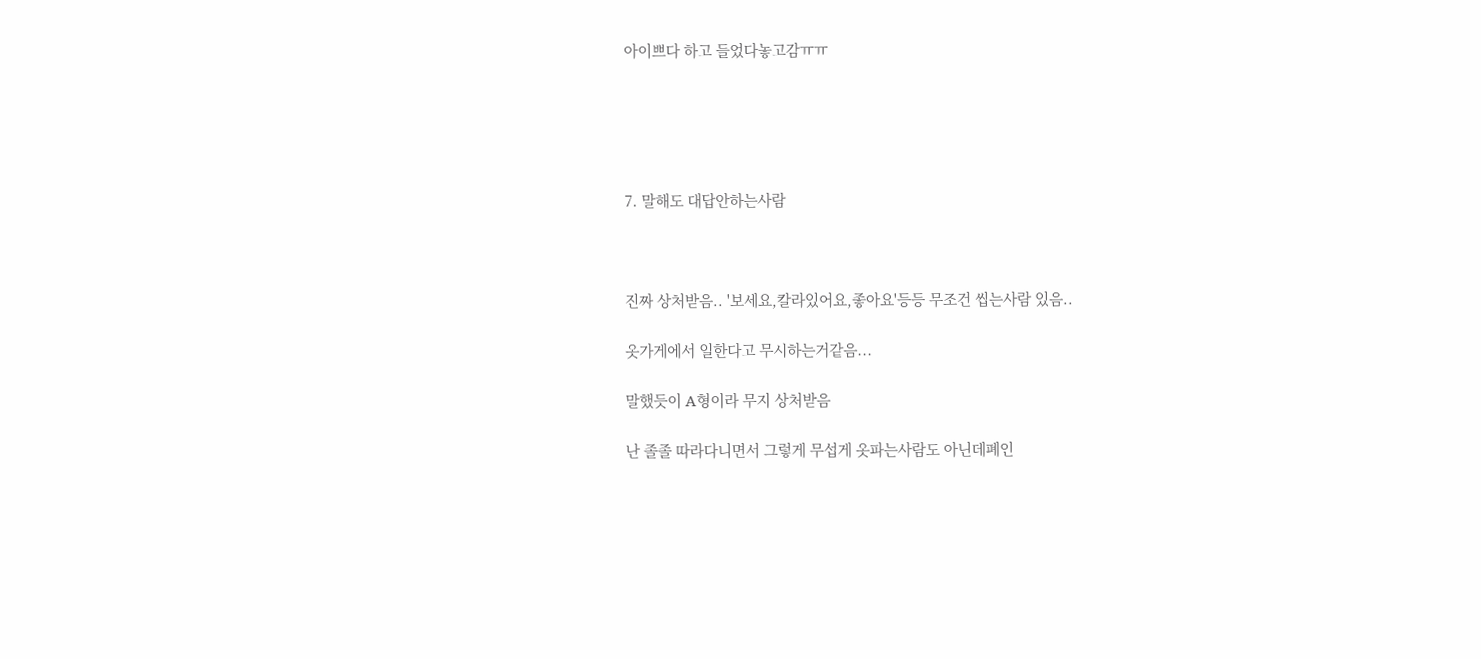아이쁘다 하고 들었다놓고감ㅠㅠ





7. 말해도 대답안하는사람



진짜 상처받음.. '보세요,칼라있어요,좋아요'등등 무조건 씹는사람 있음..

옷가게에서 일한다고 무시하는거같음...

말했듯이 A형이라 무지 상처받음

난 졸졸 따라다니면서 그렇게 무섭게 옷파는사람도 아닌데폐인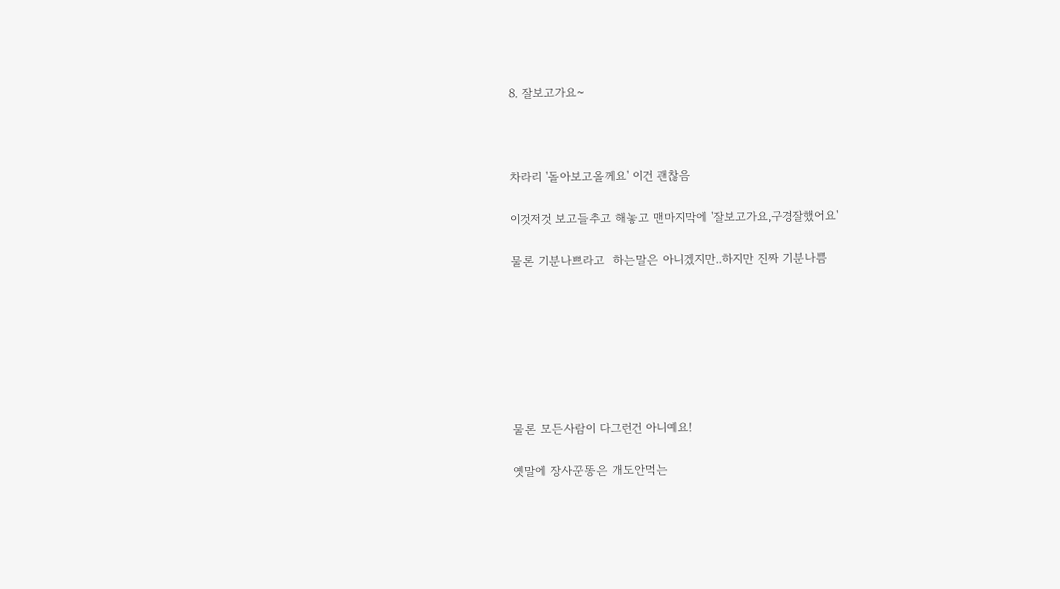8. 잘보고가요~



차라리 '돌아보고올께요' 이건 괜찮음

이것저것 보고들추고 해놓고 맨마지막에 '잘보고가요,구경잘했어요'

물론 기분나쁘라고  하는말은 아니겠지만..하지만 진짜 기분나쁨







물론 모든사람이 다그런건 아니예요!

옛말에 장사꾼똥은 개도안먹는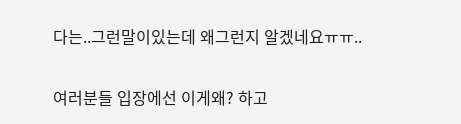다는..그런말이있는데 왜그런지 알겠네요ㅠㅠ..

여러분들 입장에선 이게왜? 하고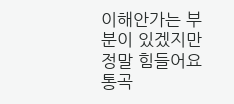이해안가는 부분이 있겠지만 정말 힘들어요통곡